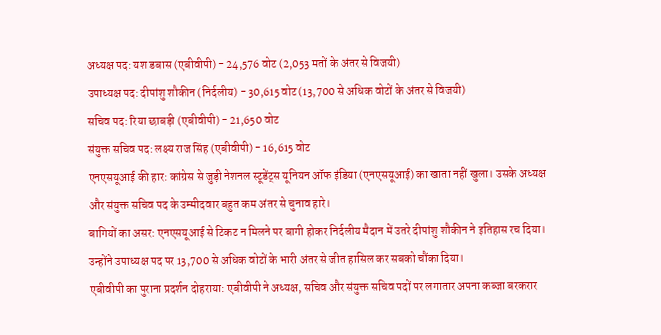अध्यक्ष पद: यश डबास (एबीवीपी) - 24,576 वोट (2,053 मतों के अंतर से विजयी)
उपाध्यक्ष पद: दीपांशु शौकीन (निर्दलीय) - 30,615 वोट (13,700 से अधिक वोटों के अंतर से विजयी)
सचिव पद: रिया छाबड़ी (एबीवीपी) - 21,650 वोट
संयुक्त सचिव पद: लक्ष्य राज सिंह (एबीवीपी) - 16,615 वोट
एनएसयूआई की हार: कांग्रेस से जुड़ी नेशनल स्टूडेंट्स यूनियन ऑफ इंडिया (एनएसयूआई) का खाता नहीं खुला। उसके अध्यक्ष और संयुक्त सचिव पद के उम्मीदवार बहुत कम अंतर से चुनाव हारे।
बागियों का असर: एनएसयूआई से टिकट न मिलने पर बागी होकर निर्दलीय मैदान में उतरे दीपांशु शौकीन ने इतिहास रच दिया। उन्होंने उपाध्यक्ष पद पर 13,700 से अधिक वोटों के भारी अंतर से जीत हासिल कर सबको चौंका दिया।
एबीवीपी का पुराना प्रदर्शन दोहराया: एबीवीपी ने अध्यक्ष, सचिव और संयुक्त सचिव पदों पर लगातार अपना कब्जा बरकरार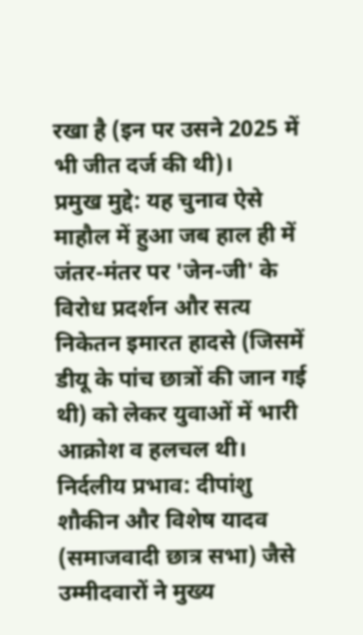रखा है (इन पर उसने 2025 में भी जीत दर्ज की थी)।
प्रमुख मुद्दे: यह चुनाव ऐसे माहौल में हुआ जब हाल ही में जंतर-मंतर पर 'जेन-जी' के विरोध प्रदर्शन और सत्य निकेतन इमारत हादसे (जिसमें डीयू के पांच छात्रों की जान गई थी) को लेकर युवाओं में भारी आक्रोश व हलचल थी।
निर्दलीय प्रभाव: दीपांशु शौकीन और विशेष यादव (समाजवादी छात्र सभा) जैसे उम्मीदवारों ने मुख्य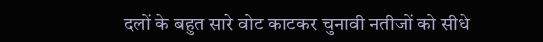दलों के बहुत सारे वोट काटकर चुनावी नतीजों को सीधे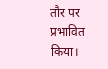तौर पर प्रभावित किया।